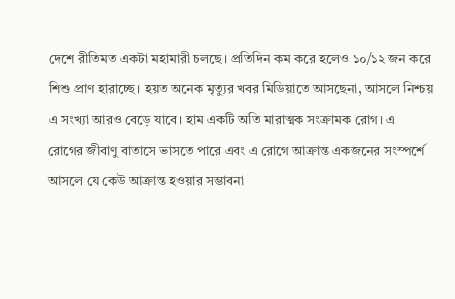দেশে রীতিমত একটা মহামারী চলছে। প্রতিদিন কম করে হলেও ১০/১২ জন করে শিশু প্রাণ হারাচ্ছে। হয়ত অনেক মৃত্যুর খবর মিডিয়াতে আসছেনা, আসলে নিশ্চয় এ সংখ্যা আরও বেড়ে যাবে। হাম একটি অতি মারাত্মক সংক্রামক রোগ। এ রোগের জীবাণু বাতাসে ভাসতে পারে এবং এ রোগে আক্রান্ত একজনের সংস্পর্শে আসলে যে কেউ আক্রান্ত হওয়ার সম্ভাবনা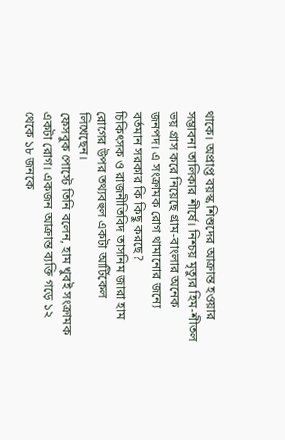থাকে। অপ্রাপ্ত বয়স্ক শিশুদের আক্রান্ত হওয়ার সম্ভাবনা তালিকার শীর্ষে। নিশ্চয় মৃত্যুর হিম-শীতল ভয় গ্রাস করে নিয়েছে গ্রাম-বাংলার অনেক জনপদ। এ সংক্রামক রোগ থামানোর জন্যে বর্তমান সরকার কি কিছু করছে?
চিকিৎসক ও রাজনীতিবিদ তাসনিম জারা হাম রোগের উপর তথ্যবহুল একটা আর্টিকেল লিখেছেন।
ফেসবুক পোস্টে তিনি বলেন, হাম খুবই সংক্রামক একটা রোগ। একজন আক্রান্ত ব্যক্তি গড়ে ১২ থেকে ১৮ জনকে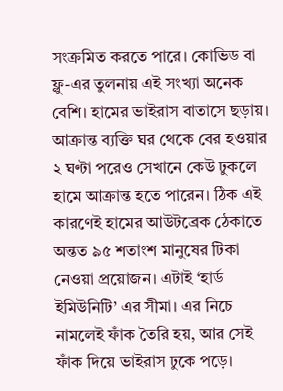সংক্রমিত করতে পারে। কোভিড বা ফ্লু-এর তুলনায় এই সংখ্যা অনেক বেশি। হামের ভাইরাস বাতাসে ছড়ায়। আক্রান্ত ব্যক্তি ঘর থেকে বের হওয়ার ২ ঘণ্টা পরেও সেখানে কেউ ঢুকলে হামে আক্রান্ত হতে পারেন। ঠিক এই কারণেই হামের আউটব্রেক ঠেকাতে অন্তত ৯৫ শতাংশ মানুষের টিকা নেওয়া প্রয়োজন। এটাই ‘হার্ড ইমিউনিটি’ এর সীমা। এর নিচে নামলেই ফাঁক তৈরি হয়, আর সেই ফাঁক দিয়ে ভাইরাস ঢুকে পড়ে।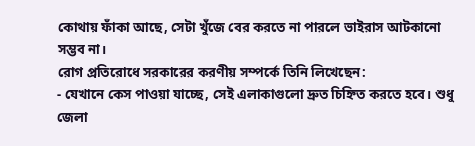কোথায় ফাঁকা আছে, সেটা খুঁজে বের করতে না পারলে ভাইরাস আটকানো সম্ভব না।
রোগ প্রতিরোধে সরকারের করণীয় সম্পর্কে তিনি লিখেছেন:
- যেখানে কেস পাওয়া যাচ্ছে, সেই এলাকাগুলো দ্রুত চিহ্নিত করতে হবে। শুধু জেলা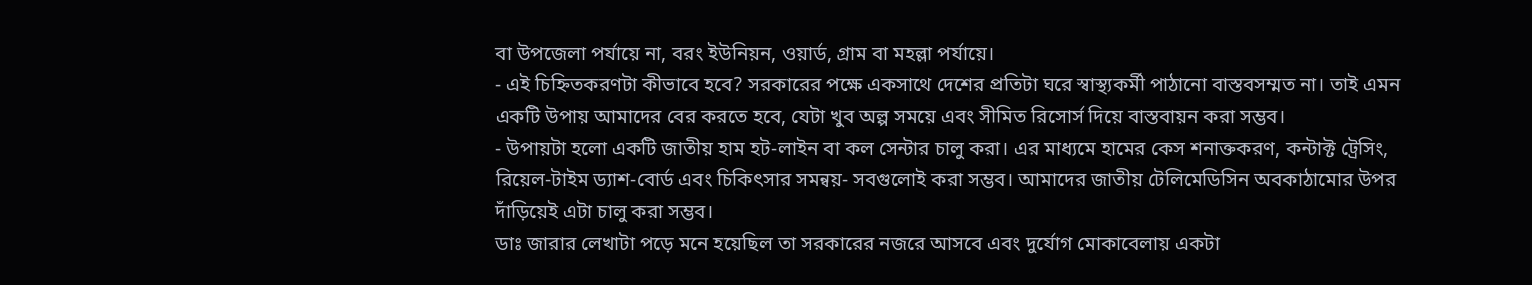বা উপজেলা পর্যায়ে না, বরং ইউনিয়ন, ওয়ার্ড, গ্রাম বা মহল্লা পর্যায়ে।
- এই চিহ্নিতকরণটা কীভাবে হবে? সরকারের পক্ষে একসাথে দেশের প্রতিটা ঘরে স্বাস্থ্যকর্মী পাঠানো বাস্তবসম্মত না। তাই এমন একটি উপায় আমাদের বের করতে হবে, যেটা খুব অল্প সময়ে এবং সীমিত রিসোর্স দিয়ে বাস্তবায়ন করা সম্ভব।
- উপায়টা হলো একটি জাতীয় হাম হট-লাইন বা কল সেন্টার চালু করা। এর মাধ্যমে হামের কেস শনাক্তকরণ, কন্টাক্ট ট্রেসিং, রিয়েল-টাইম ড্যাশ-বোর্ড এবং চিকিৎসার সমন্বয়- সবগুলোই করা সম্ভব। আমাদের জাতীয় টেলিমেডিসিন অবকাঠামোর উপর দাঁড়িয়েই এটা চালু করা সম্ভব।
ডাঃ জারার লেখাটা পড়ে মনে হয়েছিল তা সরকারের নজরে আসবে এবং দুর্যোগ মোকাবেলায় একটা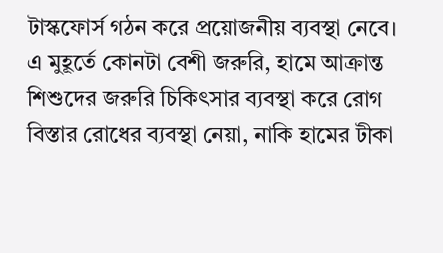টাস্কফোর্স গঠন করে প্রয়োজনীয় ব্যবস্থা নেবে।
এ মুহূর্তে কোনটা বেশী জরুরি, হামে আক্রান্ত শিশুদের জরুরি চিকিৎসার ব্যবস্থা করে রোগ বিস্তার রোধের ব্যবস্থা নেয়া, নাকি হামের টীকা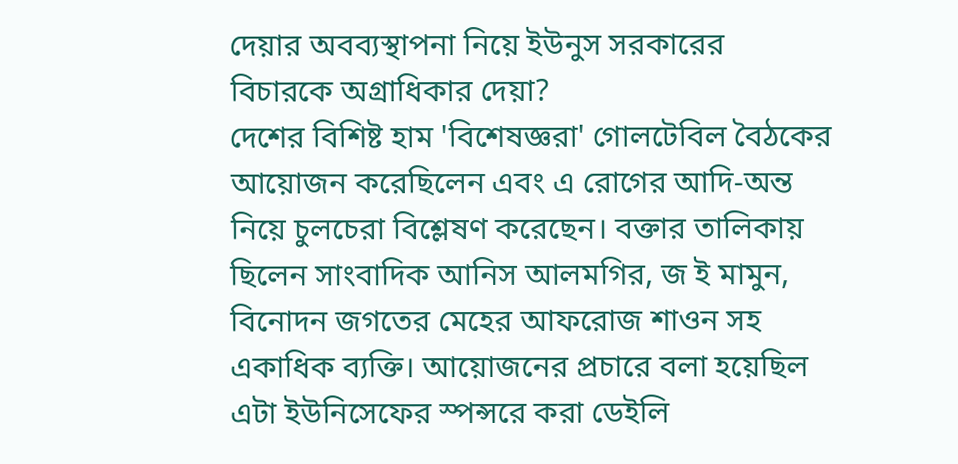দেয়ার অবব্যস্থাপনা নিয়ে ইউনুস সরকারের বিচারকে অগ্রাধিকার দেয়া?
দেশের বিশিষ্ট হাম 'বিশেষজ্ঞরা' গোলটেবিল বৈঠকের আয়োজন করেছিলেন এবং এ রোগের আদি-অন্ত নিয়ে চুলচেরা বিশ্লেষণ করেছেন। বক্তার তালিকায় ছিলেন সাংবাদিক আনিস আলমগির, জ ই মামুন, বিনোদন জগতের মেহের আফরোজ শাওন সহ একাধিক ব্যক্তি। আয়োজনের প্রচারে বলা হয়েছিল এটা ইউনিসেফের স্পন্সরে করা ডেইলি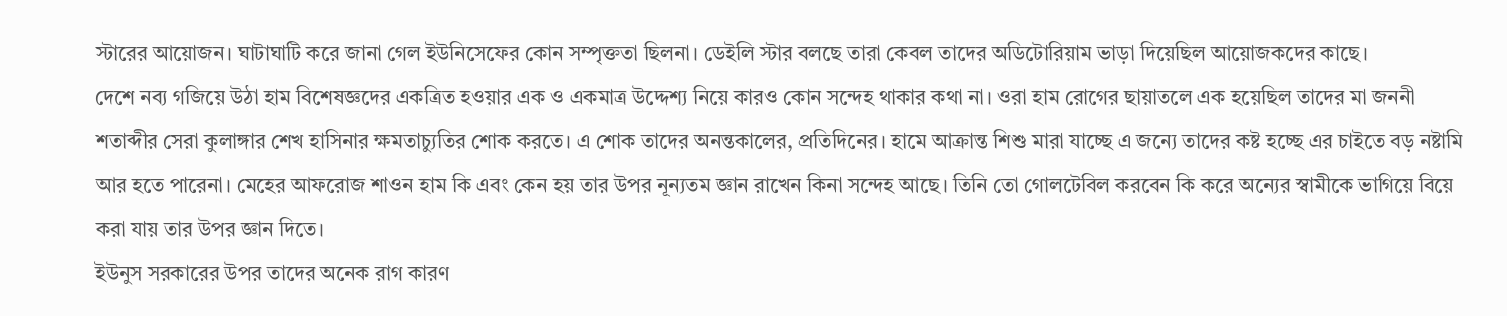স্টারের আয়োজন। ঘাটাঘাটি করে জানা গেল ইউনিসেফের কোন সম্পৃক্ততা ছিলনা। ডেইলি স্টার বলছে তারা কেবল তাদের অডিটোরিয়াম ভাড়া দিয়েছিল আয়োজকদের কাছে।
দেশে নব্য গজিয়ে উঠা হাম বিশেষজ্ঞদের একত্রিত হওয়ার এক ও একমাত্র উদ্দেশ্য নিয়ে কারও কোন সন্দেহ থাকার কথা না। ওরা হাম রোগের ছায়াতলে এক হয়েছিল তাদের মা জননী শতাব্দীর সেরা কুলাঙ্গার শেখ হাসিনার ক্ষমতাচ্যুতির শোক করতে। এ শোক তাদের অনন্তকালের, প্রতিদিনের। হামে আক্রান্ত শিশু মারা যাচ্ছে এ জন্যে তাদের কষ্ট হচ্ছে এর চাইতে বড় নষ্টামি আর হতে পারেনা। মেহের আফরোজ শাওন হাম কি এবং কেন হয় তার উপর নূন্যতম জ্ঞান রাখেন কিনা সন্দেহ আছে। তিনি তো গোলটেবিল করবেন কি করে অন্যের স্বামীকে ভাগিয়ে বিয়ে করা যায় তার উপর জ্ঞান দিতে।
ইউনুস সরকারের উপর তাদের অনেক রাগ কারণ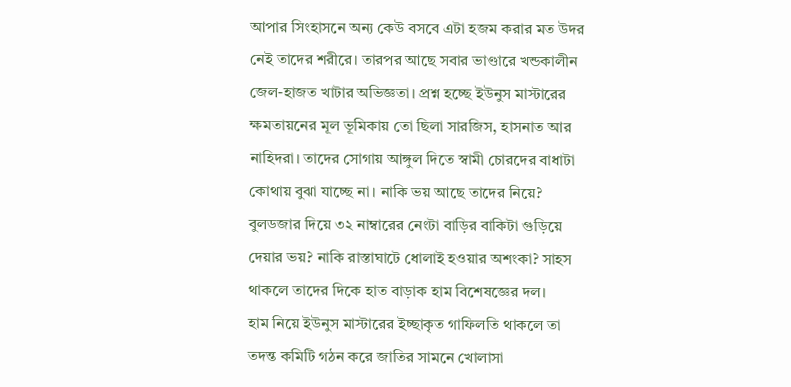আপার সিংহাসনে অন্য কেউ বসবে এটা হজম করার মত উদর নেই তাদের শরীরে। তারপর আছে সবার ভাণ্ডারে খন্ডকালীন জেল-হাজত খাটার অভিজ্ঞতা। প্রশ্ন হচ্ছে ইউনুস মাস্টারের ক্ষমতায়নের মূল ভূমিকায় তো ছিলা সারজিস, হাসনাত আর নাহিদরা। তাদের সোগায় আঙ্গুল দিতে স্বামী চোরদের বাধাটা কোথায় বুঝা যাচ্ছে না। নাকি ভয় আছে তাদের নিয়ে? বুলডজার দিয়ে ৩২ নাম্বারের নেংটা বাড়ির বাকিটা গুড়িয়ে দেয়ার ভয়? নাকি রাস্তাঘাটে ধোলাই হওয়ার অশংকা? সাহস থাকলে তাদের দিকে হাত বাড়াক হাম বিশেষজ্ঞের দল।
হাম নিয়ে ইউনুস মাস্টারের ইচ্ছাকৃত গাফিলতি থাকলে তা তদন্ত কমিটি গঠন করে জাতির সামনে খোলাসা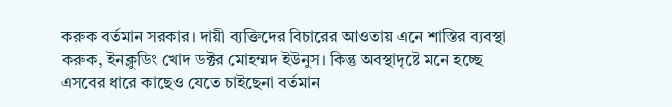করুক বর্তমান সরকার। দায়ী ব্যক্তিদের বিচারের আওতায় এনে শাস্তির ব্যবস্থা করুক, ইনক্লুডিং খোদ ডক্টর মোহম্মদ ইউনুস। কিন্তু অবস্থাদৃষ্টে মনে হচ্ছে এসবের ধারে কাছেও যেতে চাইছেনা বর্তমান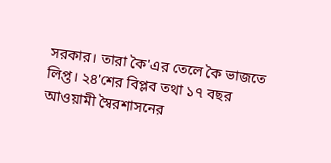সরকার। তারা কৈ'এর তেলে কৈ ভাজতে লিপ্ত। ২৪'শের বিপ্লব তথা ১৭ বছর আওয়ামী স্বৈরশাসনের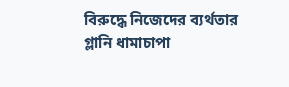বিরুদ্ধে নিজেদের ব্যর্থতার গ্লানি ধামাচাপা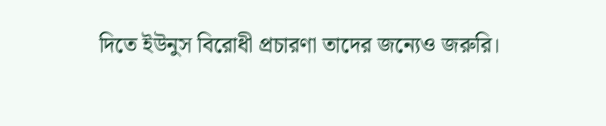দিতে ইউনুস বিরোধী প্রচারণা তাদের জন্যেও জরুরি।